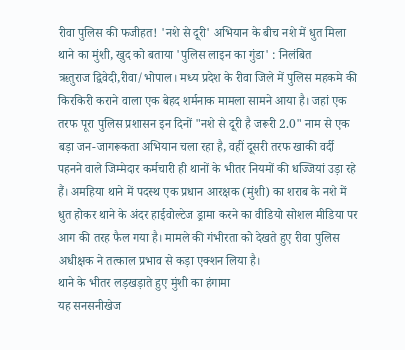रीवा पुलिस की फजीहत! 'नशे से दूरी' अभियान के बीच नशे में धुत मिला थाने का मुंशी, खुद को बताया 'पुलिस लाइन का गुंडा' : निलंबित
ऋतुराज द्विवेदी,रीवा/भोपाल। मध्य प्रदेश के रीवा जिले में पुलिस महकमे की किरकिरी कराने वाला एक बेहद शर्मनाक मामला सामने आया है। जहां एक तरफ पूरा पुलिस प्रशासन इन दिनों "नशे से दूरी है जरूरी 2.0" नाम से एक बड़ा जन-जागरूकता अभियान चला रहा है, वहीं दूसरी तरफ खाकी वर्दी पहनने वाले जिम्मेदार कर्मचारी ही थानों के भीतर नियमों की धज्जियां उड़ा रहे हैं। अमहिया थाने में पदस्थ एक प्रधान आरक्षक (मुंशी) का शराब के नशे में धुत होकर थाने के अंदर हाईवोल्टेज ड्रामा करने का वीडियो सोशल मीडिया पर आग की तरह फैल गया है। मामले की गंभीरता को देखते हुए रीवा पुलिस अधीक्षक ने तत्काल प्रभाव से कड़ा एक्शन लिया है।
थाने के भीतर लड़खड़ाते हुए मुंशी का हंगामा
यह सनसनीखेज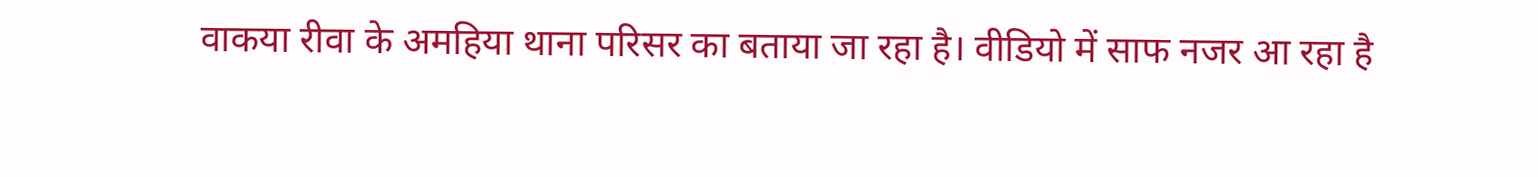वाकया रीवा के अमहिया थाना परिसर का बताया जा रहा है। वीडियो में साफ नजर आ रहा है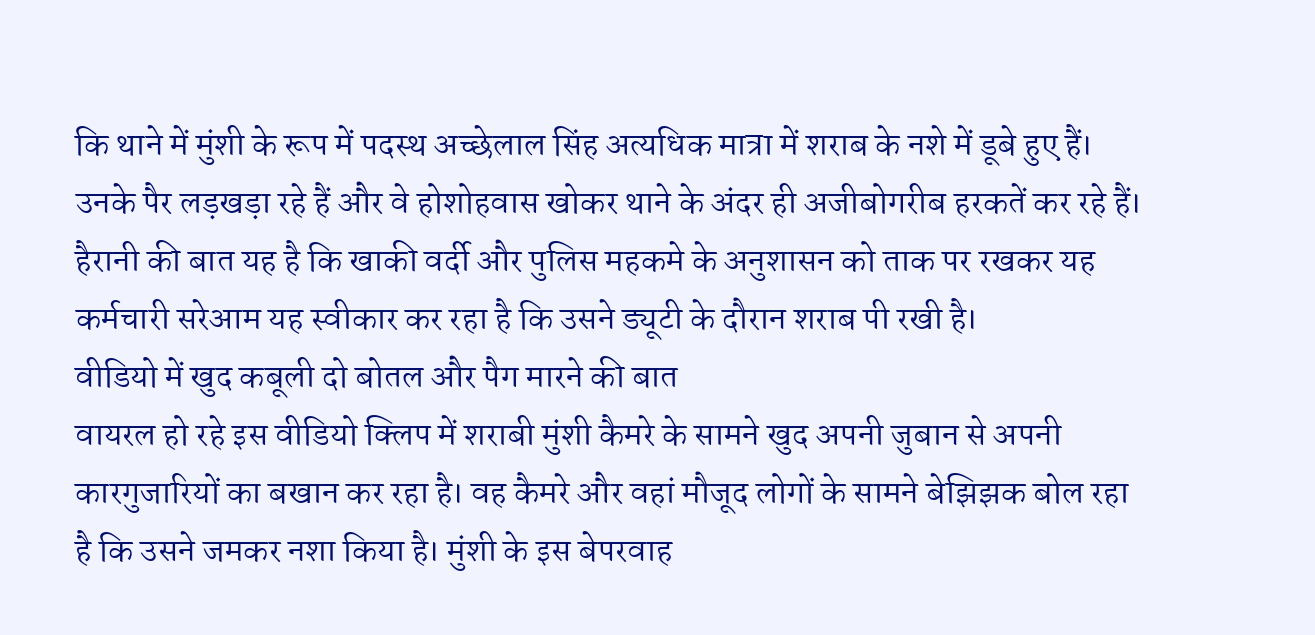कि थाने में मुंशी के रूप में पदस्थ अच्छेलाल सिंह अत्यधिक मात्रा में शराब के नशे में डूबे हुए हैं। उनके पैर लड़खड़ा रहे हैं और वे होशोहवास खोकर थाने के अंदर ही अजीबोगरीब हरकतें कर रहे हैं। हैरानी की बात यह है कि खाकी वर्दी और पुलिस महकमे के अनुशासन को ताक पर रखकर यह कर्मचारी सरेआम यह स्वीकार कर रहा है कि उसने ड्यूटी के दौरान शराब पी रखी है।
वीडियो में खुद कबूली दो बोतल और पैग मारने की बात
वायरल हो रहे इस वीडियो क्लिप में शराबी मुंशी कैमरे के सामने खुद अपनी जुबान से अपनी कारगुजारियों का बखान कर रहा है। वह कैमरे और वहां मौजूद लोगों के सामने बेझिझक बोल रहा है कि उसने जमकर नशा किया है। मुंशी के इस बेपरवाह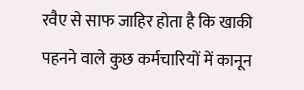रवैए से साफ जाहिर होता है कि खाकी पहनने वाले कुछ कर्मचारियों में कानून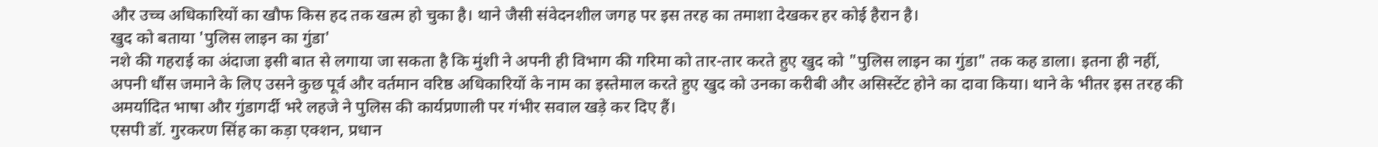और उच्च अधिकारियों का खौफ किस हद तक खत्म हो चुका है। थाने जैसी संवेदनशील जगह पर इस तरह का तमाशा देखकर हर कोई हैरान है।
खुद को बताया 'पुलिस लाइन का गुंडा'
नशे की गहराई का अंदाजा इसी बात से लगाया जा सकता है कि मुंशी ने अपनी ही विभाग की गरिमा को तार-तार करते हुए खुद को "पुलिस लाइन का गुंडा" तक कह डाला। इतना ही नहीं, अपनी धौंस जमाने के लिए उसने कुछ पूर्व और वर्तमान वरिष्ठ अधिकारियों के नाम का इस्तेमाल करते हुए खुद को उनका करीबी और असिस्टेंट होने का दावा किया। थाने के भीतर इस तरह की अमर्यादित भाषा और गुंडागर्दी भरे लहजे ने पुलिस की कार्यप्रणाली पर गंभीर सवाल खड़े कर दिए हैं।
एसपी डॉ. गुरकरण सिंह का कड़ा एक्शन, प्रधान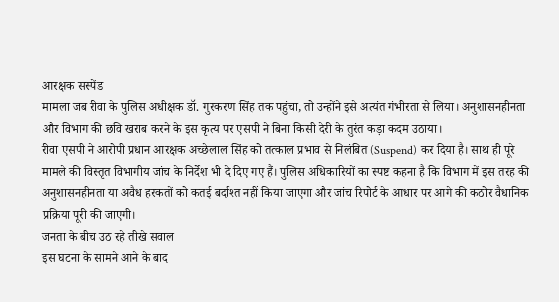आरक्षक सस्पेंड
मामला जब रीवा के पुलिस अधीक्षक डॉ. गुरकरण सिंह तक पहुंचा, तो उन्होंने इसे अत्यंत गंभीरता से लिया। अनुशासनहीनता और विभाग की छवि खराब करने के इस कृत्य पर एसपी ने बिना किसी देरी के तुरंत कड़ा कदम उठाया।
रीवा एसपी ने आरोपी प्रधान आरक्षक अच्छेलाल सिंह को तत्काल प्रभाव से निलंबित (Suspend) कर दिया है। साथ ही पूरे मामले की विस्तृत विभागीय जांच के निर्देश भी दे दिए गए हैं। पुलिस अधिकारियों का स्पष्ट कहना है कि विभाग में इस तरह की अनुशासनहीनता या अवैध हरकतों को कतई बर्दाश्त नहीं किया जाएगा और जांच रिपोर्ट के आधार पर आगे की कठोर वैधानिक प्रक्रिया पूरी की जाएगी।
जनता के बीच उठ रहे तीखे सवाल
इस घटना के सामने आने के बाद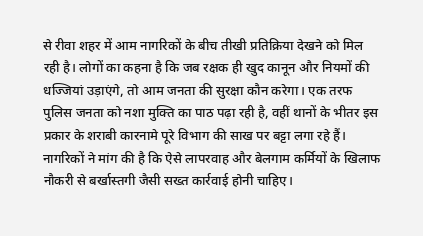से रीवा शहर में आम नागरिकों के बीच तीखी प्रतिक्रिया देखने को मिल रही है। लोगों का कहना है कि जब रक्षक ही खुद कानून और नियमों की धज्जियां उड़ाएंगे, तो आम जनता की सुरक्षा कौन करेगा। एक तरफ पुलिस जनता को नशा मुक्ति का पाठ पढ़ा रही है, वहीं थानों के भीतर इस प्रकार के शराबी कारनामे पूरे विभाग की साख पर बट्टा लगा रहे हैं। नागरिकों ने मांग की है कि ऐसे लापरवाह और बेलगाम कर्मियों के खिलाफ नौकरी से बर्खास्तगी जैसी सख्त कार्रवाई होनी चाहिए।